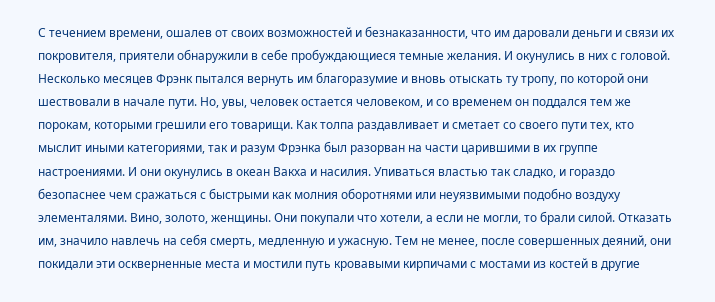С течением времени, ошалев от своих возможностей и безнаказанности, что им даровали деньги и связи их покровителя, приятели обнаружили в себе пробуждающиеся темные желания. И окунулись в них с головой. Несколько месяцев Фрэнк пытался вернуть им благоразумие и вновь отыскать ту тропу, по которой они шествовали в начале пути. Но, увы, человек остается человеком, и со временем он поддался тем же порокам, которыми грешили его товарищи. Как толпа раздавливает и сметает со своего пути тех, кто мыслит иными категориями, так и разум Фрэнка был разорван на части царившими в их группе настроениями. И они окунулись в океан Вакха и насилия. Упиваться властью так сладко, и гораздо безопаснее чем сражаться с быстрыми как молния оборотнями или неуязвимыми подобно воздуху элементалями. Вино, золото, женщины. Они покупали что хотели, а если не могли, то брали силой. Отказать им, значило навлечь на себя смерть, медленную и ужасную. Тем не менее, после совершенных деяний, они покидали эти оскверненные места и мостили путь кровавыми кирпичами с мостами из костей в другие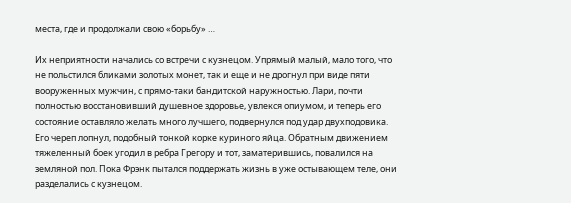места, где и продолжали свою «борьбу» …

Их неприятности начались со встречи с кузнецом. Упрямый малый, мало того, что не польстился бликами золотых монет, так и еще и не дрогнул при виде пяти вооруженных мужчин, с прямо-таки бандитской наружностью. Лари, почти полностью восстановивший душевное здоровье, увлекся опиумом, и теперь его состояние оставляло желать много лучшего, подвернулся под удар двухподовика. Его череп лопнул, подобный тонкой корке куриного яйца. Обратным движением тяжеленный боек угодил в ребра Грегору и тот, заматерившись, повалился на земляной пол. Пока Фрэнк пытался поддержать жизнь в уже остывающем теле, они разделались с кузнецом.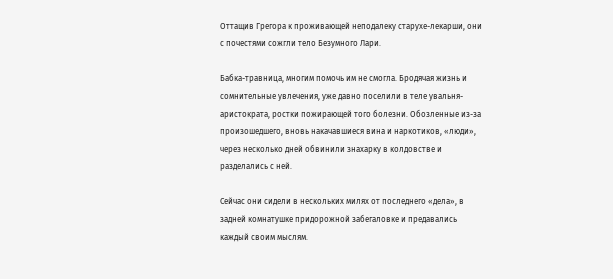Оттащив Грегора к проживающей неподалеку старухе-лекарши, они с почестями сожгли тело Безумного Лари.

Бабка-травница, многим помочь им не смогла. Бродячая жизнь и сомнительные увлечения, уже давно поселили в теле увальня-аристократа, ростки пожирающей того болезни. Обозленные из-за произошедшего, вновь накачавшиеся вина и наркотиков, «люди», через несколько дней обвинили знахарку в колдовстве и разделались с ней.

Сейчас они сидели в нескольких милях от последнего «дела», в задней комнатушке придорожной забегаловке и предавались каждый своим мыслям.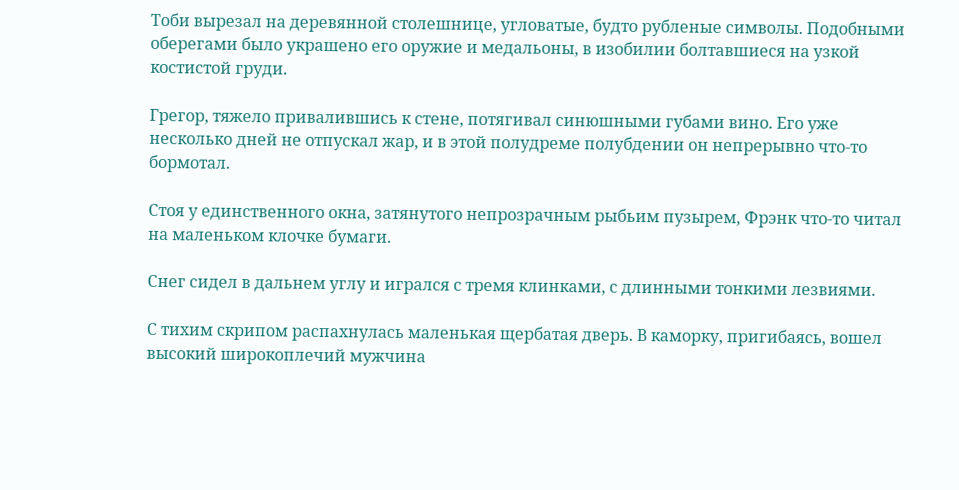Тоби вырезал на деревянной столешнице, угловатые, будто рубленые символы. Подобными оберегами было украшено его оружие и медальоны, в изобилии болтавшиеся на узкой костистой груди.

Грегор, тяжело привалившись к стене, потягивал синюшными губами вино. Его уже несколько дней не отпускал жар, и в этой полудреме полубдении он непрерывно что-то бормотал.

Стоя у единственного окна, затянутого непрозрачным рыбьим пузырем, Фрэнк что-то читал на маленьком клочке бумаги.

Снег сидел в дальнем углу и игрался с тремя клинками, с длинными тонкими лезвиями.

С тихим скрипом распахнулась маленькая щербатая дверь. В каморку, пригибаясь, вошел высокий широкоплечий мужчина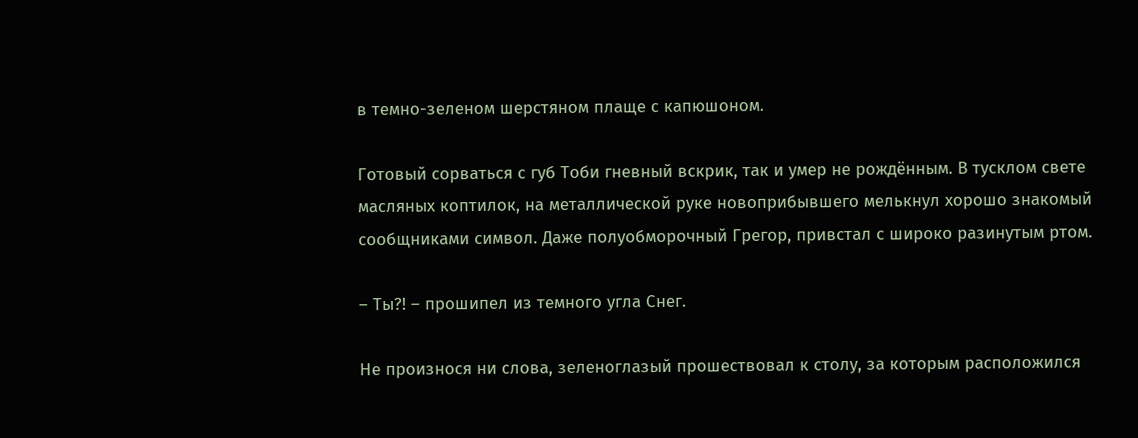в темно-зеленом шерстяном плаще с капюшоном.

Готовый сорваться с губ Тоби гневный вскрик, так и умер не рождённым. В тусклом свете масляных коптилок, на металлической руке новоприбывшего мелькнул хорошо знакомый сообщниками символ. Даже полуобморочный Грегор, привстал с широко разинутым ртом.

– Ты?! – прошипел из темного угла Снег.

Не произнося ни слова, зеленоглазый прошествовал к столу, за которым расположился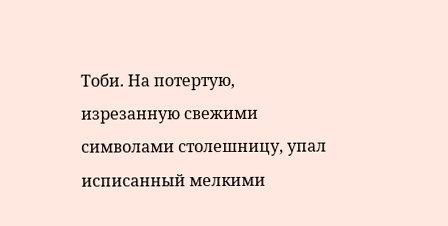Тоби. На потертую, изрезанную свежими символами столешницу, упал исписанный мелкими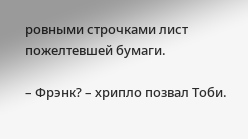ровными строчками лист пожелтевшей бумаги.

– Фрэнк? – хрипло позвал Тоби.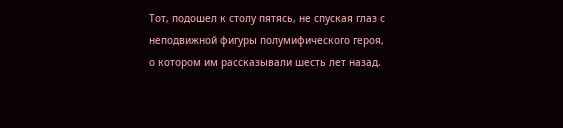Тот, подошел к столу пятясь, не спуская глаз с неподвижной фигуры полумифического героя, о котором им рассказывали шесть лет назад.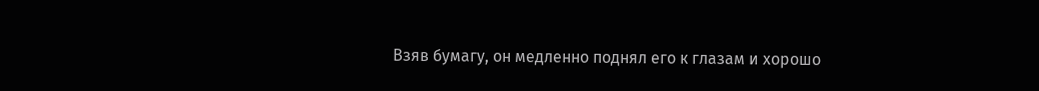Взяв бумагу, он медленно поднял его к глазам и хорошо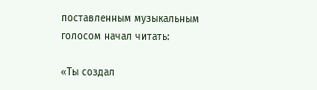поставленным музыкальным голосом начал читать:

«Ты создал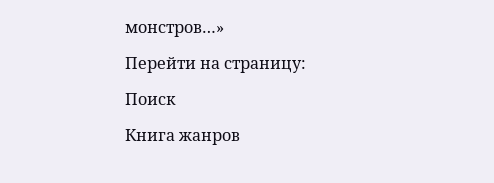монстров…»

Перейти на страницу:

Поиск

Книга жанров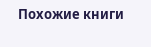Похожие книги